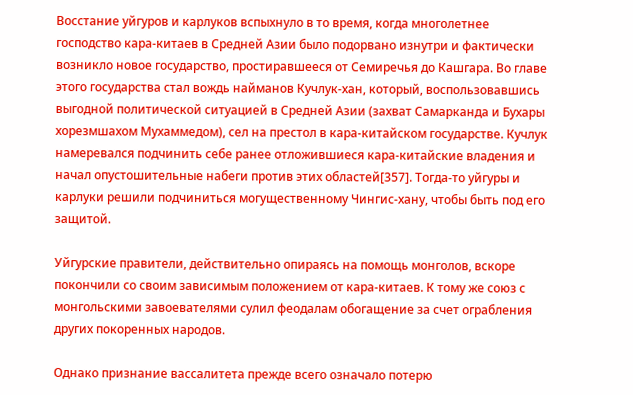Восстание уйгуров и карлуков вспыхнуло в то время, когда многолетнее господство кара-китаев в Средней Азии было подорвано изнутри и фактически возникло новое государство, простиравшееся от Семиречья до Кашгара. Во главе этого государства стал вождь найманов Кучлук-хан, который, воспользовавшись выгодной политической ситуацией в Средней Азии (захват Самарканда и Бухары хорезмшахом Мухаммедом), сел на престол в кара-китайском государстве. Кучлук намеревался подчинить себе ранее отложившиеся кара-китайские владения и начал опустошительные набеги против этих областей[357]. Тогда-то уйгуры и карлуки решили подчиниться могущественному Чингис-хану, чтобы быть под его защитой.

Уйгурские правители, действительно опираясь на помощь монголов, вскоре покончили со своим зависимым положением от кара-китаев. К тому же союз с монгольскими завоевателями сулил феодалам обогащение за счет ограбления других покоренных народов.

Однако признание вассалитета прежде всего означало потерю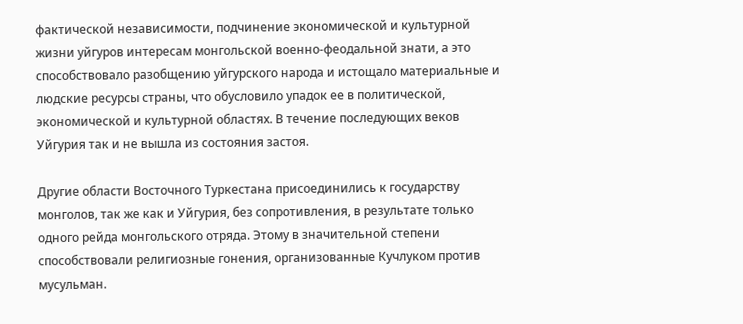фактической независимости, подчинение экономической и культурной жизни уйгуров интересам монгольской военно-феодальной знати, а это способствовало разобщению уйгурского народа и истощало материальные и людские ресурсы страны, что обусловило упадок ее в политической, экономической и культурной областях. В течение последующих веков Уйгурия так и не вышла из состояния застоя.

Другие области Восточного Туркестана присоединились к государству монголов, так же как и Уйгурия, без сопротивления, в результате только одного рейда монгольского отряда. Этому в значительной степени способствовали религиозные гонения, организованные Кучлуком против мусульман.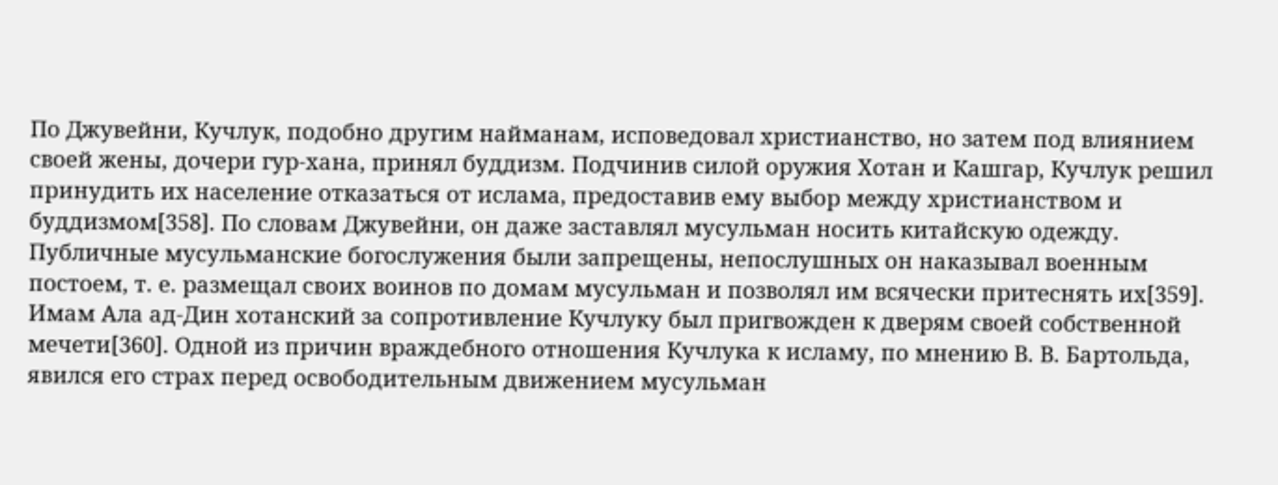По Джувейни, Кучлук, подобно другим найманам, исповедовал христианство, но затем под влиянием своей жены, дочери гур-хана, принял буддизм. Подчинив силой оружия Хотан и Кашгар, Кучлук решил принудить их население отказаться от ислама, предоставив ему выбор между христианством и буддизмом[358]. По словам Джувейни, он даже заставлял мусульман носить китайскую одежду. Публичные мусульманские богослужения были запрещены, непослушных он наказывал военным постоем, т. е. размещал своих воинов по домам мусульман и позволял им всячески притеснять их[359]. Имам Ала ад-Дин хотанский за сопротивление Кучлуку был пригвожден к дверям своей собственной мечети[360]. Одной из причин враждебного отношения Кучлука к исламу, по мнению В. В. Бартольда, явился его страх перед освободительным движением мусульман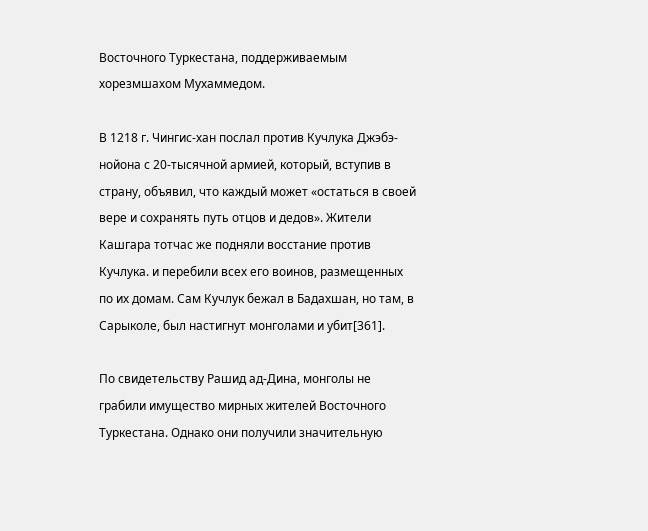Восточного Туркестана, поддерживаемым хорезмшахом Мухаммедом.

В 1218 г. Чингис-хан послал против Кучлука Джэбэ-нойона с 20-тысячной армией, который, вступив в страну, объявил, что каждый может «остаться в своей вере и сохранять путь отцов и дедов». Жители Кашгара тотчас же подняли восстание против Кучлука. и перебили всех его воинов, размещенных по их домам. Сам Кучлук бежал в Бадахшан, но там, в Сарыколе, был настигнут монголами и убит[361].

По свидетельству Рашид ад-Дина, монголы не грабили имущество мирных жителей Восточного Туркестана. Однако они получили значительную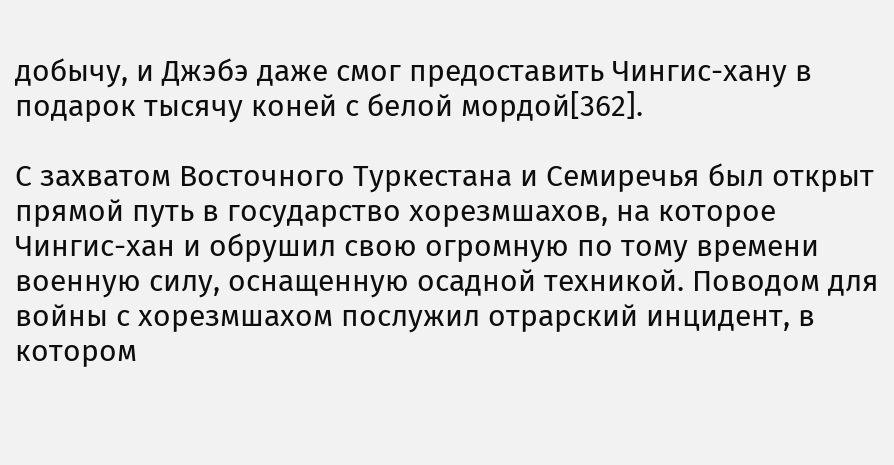добычу, и Джэбэ даже смог предоставить Чингис-хану в подарок тысячу коней с белой мордой[362].

С захватом Восточного Туркестана и Семиречья был открыт прямой путь в государство хорезмшахов, на которое Чингис-хан и обрушил свою огромную по тому времени военную силу, оснащенную осадной техникой. Поводом для войны с хорезмшахом послужил отрарский инцидент, в котором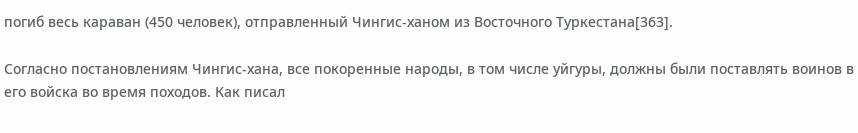погиб весь караван (450 человек), отправленный Чингис-ханом из Восточного Туркестана[363].

Согласно постановлениям Чингис-хана, все покоренные народы, в том числе уйгуры, должны были поставлять воинов в его войска во время походов. Как писал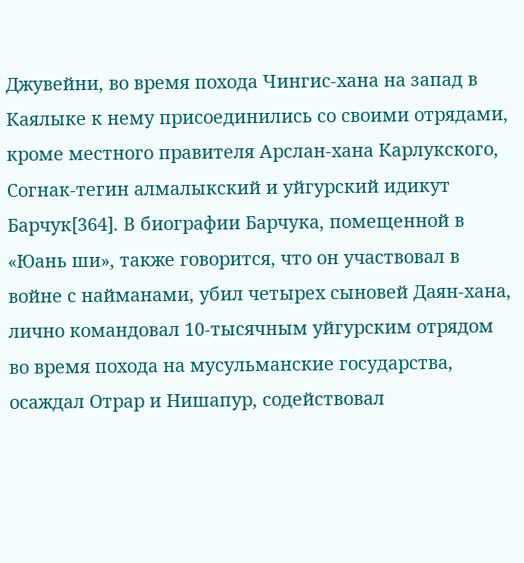Джувейни, во время похода Чингис-хана на запад в Каялыке к нему присоединились со своими отрядами, кроме местного правителя Арслан-хана Карлукского, Согнак-тегин алмалыкский и уйгурский идикут Барчук[364]. В биографии Барчука, помещенной в «Юань ши», также говорится, что он участвовал в войне с найманами, убил четырех сыновей Даян-хана, лично командовал 10-тысячным уйгурским отрядом во время похода на мусульманские государства, осаждал Отрар и Нишапур, содействовал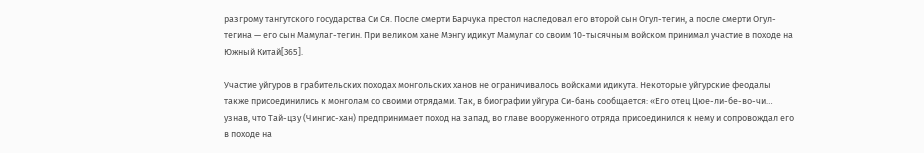разгрому тангутского государства Си Ся. После смерти Барчука престол наследовал его второй сын Огул-тегин, а после смерти Огул-тегина — его сын Мамулаг-тегин. При великом хане Мэнгу идикут Мамулаг со своим 10-тысячным войском принимал участие в походе на Южный Китай[365].

Участие уйгуров в грабительских походах монгольских ханов не ограничивалось войсками идикута. Некоторые уйгурские феодалы также присоединились к монголам со своими отрядами. Так, в биографии уйгура Си-бань сообщается: «Его отец Цюе-ли-бе-во-чи… узнав, что Тай-цзу (Чингис-хан) предпринимает поход на запад, во главе вооруженного отряда присоединился к нему и сопровождал его в походе на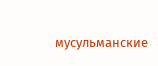мусульманские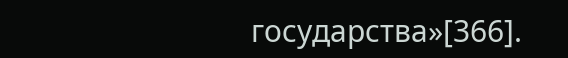государства»[366].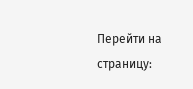Перейти на страницу: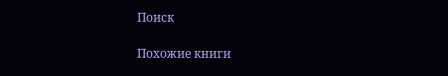Поиск

Похожие книги